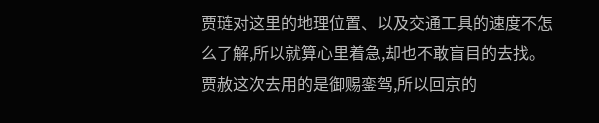贾琏对这里的地理位置、以及交通工具的速度不怎么了解,所以就算心里着急,却也不敢盲目的去找。 贾赦这次去用的是御赐銮驾,所以回京的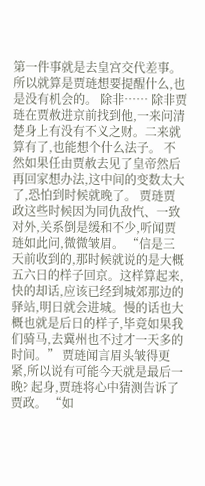第一件事就是去皇宫交代差事。所以就算是贾琏想要提醒什么,也是没有机会的。 除非…… 除非贾琏在贾赦进京前找到他,一来问清楚身上有没有不义之财。二来就算有了,也能想个什么法子。 不然如果任由贾赦去见了皇帝然后再回家想办法,这中间的变数太大了,恐怕到时候就晚了。 贾琏贾政这些时候因为同仇敌忾、一致对外,关系倒是缓和不少,听闻贾琏如此问,微微皱眉。 “信是三天前收到的,那时候就说的是大概五六日的样子回京。这样算起来,快的却话,应该已经到城郊那边的驿站,明日就会进城。慢的话也大概也就是后日的样子,毕竟如果我们骑马,去冀州也不过才一天多的时间。” 贾琏闻言眉头皱得更紧,所以说有可能今天就是最后一晚? 起身,贾琏将心中猜测告诉了贾政。 “如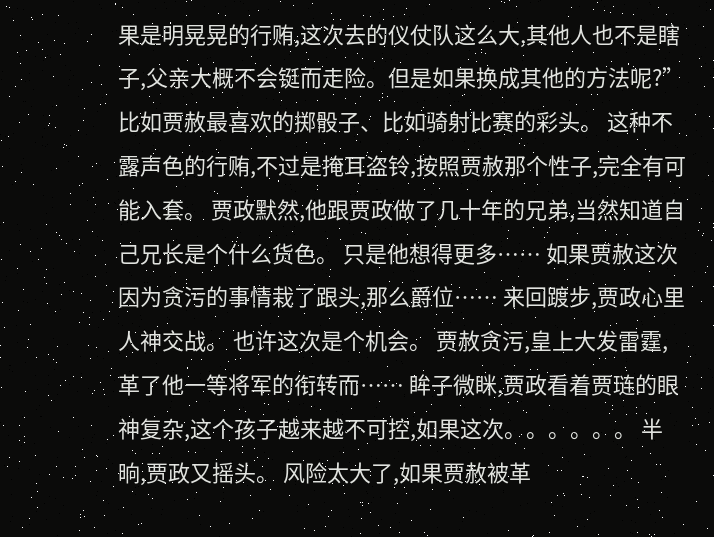果是明晃晃的行贿,这次去的仪仗队这么大,其他人也不是瞎子,父亲大概不会铤而走险。但是如果换成其他的方法呢?” 比如贾赦最喜欢的掷骰子、比如骑射比赛的彩头。 这种不露声色的行贿,不过是掩耳盗铃,按照贾赦那个性子,完全有可能入套。 贾政默然,他跟贾政做了几十年的兄弟,当然知道自己兄长是个什么货色。 只是他想得更多…… 如果贾赦这次因为贪污的事情栽了跟头,那么爵位…… 来回踱步,贾政心里人神交战。 也许这次是个机会。 贾赦贪污,皇上大发雷霆,革了他一等将军的衔转而…… 眸子微眯,贾政看着贾琏的眼神复杂,这个孩子越来越不可控,如果这次。。。。。。 半晌,贾政又摇头。 风险太大了,如果贾赦被革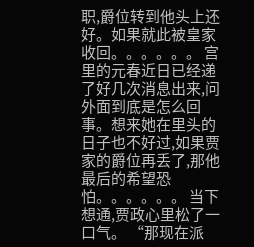职,爵位转到他头上还好。如果就此被皇家收回。。。。。。 宫里的元春近日已经递了好几次消息出来,问外面到底是怎么回事。想来她在里头的日子也不好过,如果贾家的爵位再丢了,那他最后的希望恐怕。。。。。。 当下想通,贾政心里松了一口气。 “那现在派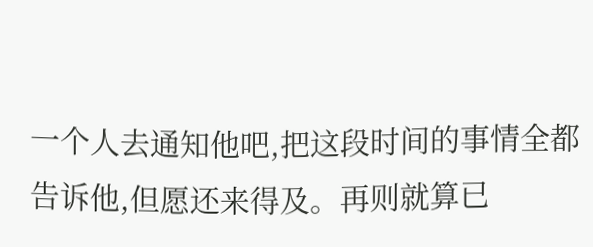一个人去通知他吧,把这段时间的事情全都告诉他,但愿还来得及。再则就算已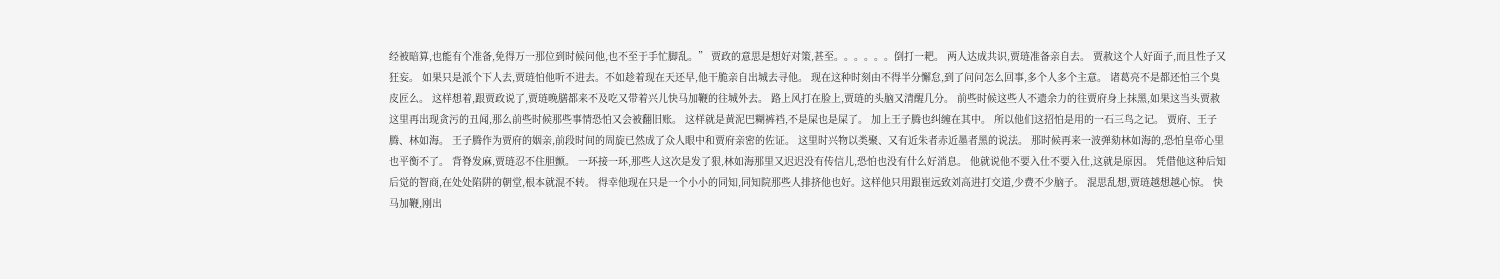经被暗算,也能有个准备,免得万一那位到时候问他,也不至于手忙脚乱。” 贾政的意思是想好对策,甚至。。。。。。倒打一耙。 两人达成共识,贾琏准备亲自去。 贾赦这个人好面子,而且性子又狂妄。 如果只是派个下人去,贾琏怕他听不进去。不如趁着现在天还早,他干脆亲自出城去寻他。 现在这种时刻由不得半分懈怠,到了问问怎么回事,多个人多个主意。 诸葛亮不是都还怕三个臭皮匠么。 这样想着,跟贾政说了,贾琏晚膳都来不及吃又带着兴儿快马加鞭的往城外去。 路上风打在脸上,贾琏的头脑又清醒几分。 前些时候这些人不遗余力的往贾府身上抹黑,如果这当头贾赦这里再出现贪污的丑闻,那么前些时候那些事情恐怕又会被翻旧账。 这样就是黄泥巴糊裤裆,不是屎也是屎了。 加上王子腾也纠缠在其中。 所以他们这招怕是用的一石三鸟之记。 贾府、王子腾、林如海。 王子腾作为贾府的姻亲,前段时间的周旋已然成了众人眼中和贾府亲密的佐证。 这里时兴物以类聚、又有近朱者赤近墨者黑的说法。 那时候再来一波弹劾林如海的,恐怕皇帝心里也平衡不了。 背脊发麻,贾琏忍不住胆颤。 一环接一环,那些人这次是发了狠,林如海那里又迟迟没有传信儿,恐怕也没有什么好消息。 他就说他不要入仕不要入仕,这就是原因。 凭借他这种后知后觉的智商,在处处陷阱的朝堂,根本就混不转。 得幸他现在只是一个小小的同知,同知院那些人排挤他也好。这样他只用跟崔远致刘高进打交道,少费不少脑子。 混思乱想,贾琏越想越心惊。 快马加鞭,刚出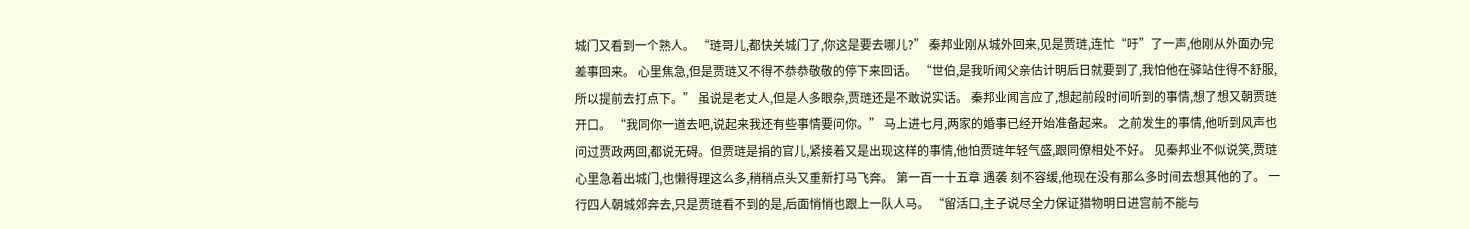城门又看到一个熟人。 “琏哥儿,都快关城门了,你这是要去哪儿?” 秦邦业刚从城外回来,见是贾琏,连忙“吁”了一声,他刚从外面办完差事回来。 心里焦急,但是贾琏又不得不恭恭敬敬的停下来回话。 “世伯,是我听闻父亲估计明后日就要到了,我怕他在驿站住得不舒服,所以提前去打点下。” 虽说是老丈人,但是人多眼杂,贾琏还是不敢说实话。 秦邦业闻言应了,想起前段时间听到的事情,想了想又朝贾琏开口。 “我同你一道去吧,说起来我还有些事情要问你。” 马上进七月,两家的婚事已经开始准备起来。 之前发生的事情,他听到风声也问过贾政两回,都说无碍。但贾琏是捐的官儿,紧接着又是出现这样的事情,他怕贾琏年轻气盛,跟同僚相处不好。 见秦邦业不似说笑,贾琏心里急着出城门,也懒得理这么多,稍稍点头又重新打马飞奔。 第一百一十五章 遇袭 刻不容缓,他现在没有那么多时间去想其他的了。 一行四人朝城郊奔去,只是贾琏看不到的是,后面悄悄也跟上一队人马。 “留活口,主子说尽全力保证猎物明日进宫前不能与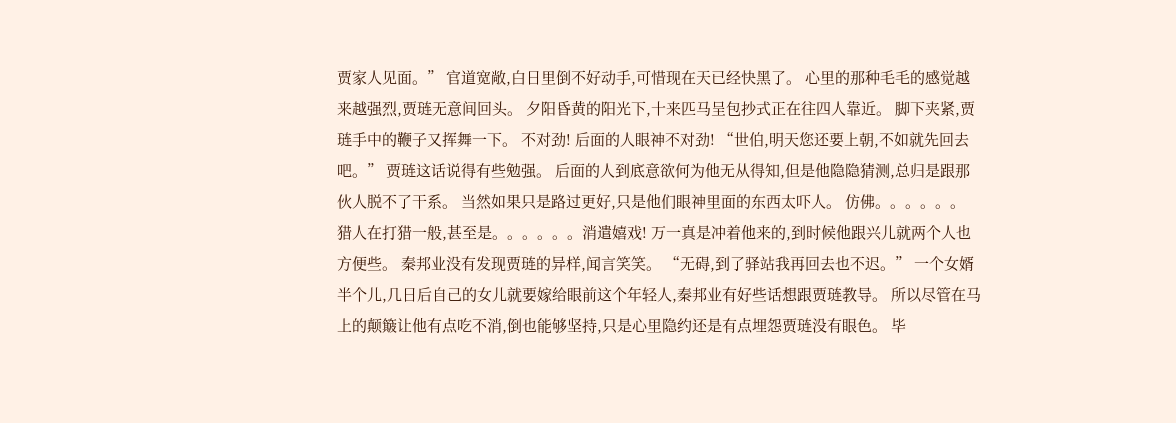贾家人见面。” 官道宽敞,白日里倒不好动手,可惜现在天已经快黑了。 心里的那种毛毛的感觉越来越强烈,贾琏无意间回头。 夕阳昏黄的阳光下,十来匹马呈包抄式正在往四人靠近。 脚下夹紧,贾琏手中的鞭子又挥舞一下。 不对劲! 后面的人眼神不对劲! “世伯,明天您还要上朝,不如就先回去吧。” 贾琏这话说得有些勉强。 后面的人到底意欲何为他无从得知,但是他隐隐猜测,总归是跟那伙人脱不了干系。 当然如果只是路过更好,只是他们眼神里面的东西太吓人。 仿佛。。。。。。 猎人在打猎一般,甚至是。。。。。。消遣嬉戏! 万一真是冲着他来的,到时候他跟兴儿就两个人也方便些。 秦邦业没有发现贾琏的异样,闻言笑笑。 “无碍,到了驿站我再回去也不迟。” 一个女婿半个儿,几日后自己的女儿就要嫁给眼前这个年轻人,秦邦业有好些话想跟贾琏教导。 所以尽管在马上的颠簸让他有点吃不消,倒也能够坚持,只是心里隐约还是有点埋怨贾琏没有眼色。 毕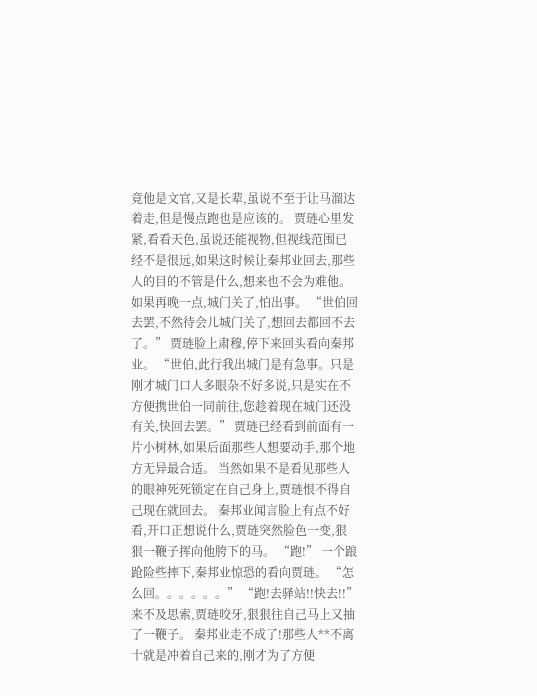竟他是文官,又是长辈,虽说不至于让马溜达着走,但是慢点跑也是应该的。 贾琏心里发紧,看看天色,虽说还能视物,但视线范围已经不是很远,如果这时候让秦邦业回去,那些人的目的不管是什么,想来也不会为难他。 如果再晚一点,城门关了,怕出事。 “世伯回去罢,不然待会儿城门关了,想回去都回不去了。” 贾琏脸上肃穆,停下来回头看向秦邦业。 “世伯,此行我出城门是有急事。只是刚才城门口人多眼杂不好多说,只是实在不方便携世伯一同前往,您趁着现在城门还没有关,快回去罢。” 贾琏已经看到前面有一片小树林,如果后面那些人想要动手,那个地方无异最合适。 当然如果不是看见那些人的眼神死死锁定在自己身上,贾琏恨不得自己现在就回去。 秦邦业闻言脸上有点不好看,开口正想说什么,贾琏突然脸色一变,狠狠一鞭子挥向他胯下的马。 “跑!” 一个踉跄险些摔下,秦邦业惊恐的看向贾琏。 “怎么回。。。。。。” “跑!去驿站!!快去!!” 来不及思索,贾琏咬牙,狠狠往自己马上又抽了一鞭子。 秦邦业走不成了!那些人**不离十就是冲着自己来的,刚才为了方便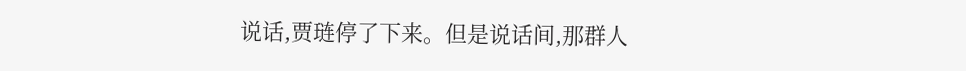说话,贾琏停了下来。但是说话间,那群人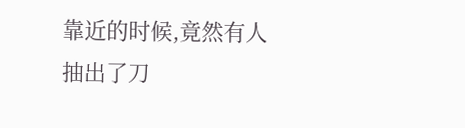靠近的时候,竟然有人抽出了刀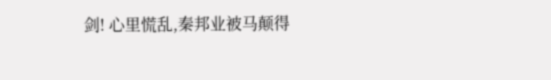剑! 心里慌乱,秦邦业被马颠得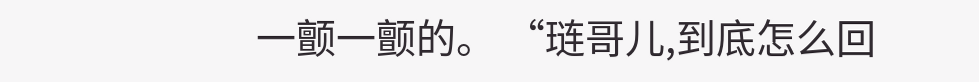一颤一颤的。 “琏哥儿,到底怎么回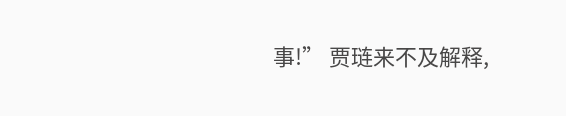事!” 贾琏来不及解释,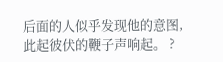后面的人似乎发现他的意图,此起彼伏的鞭子声响起。 ?